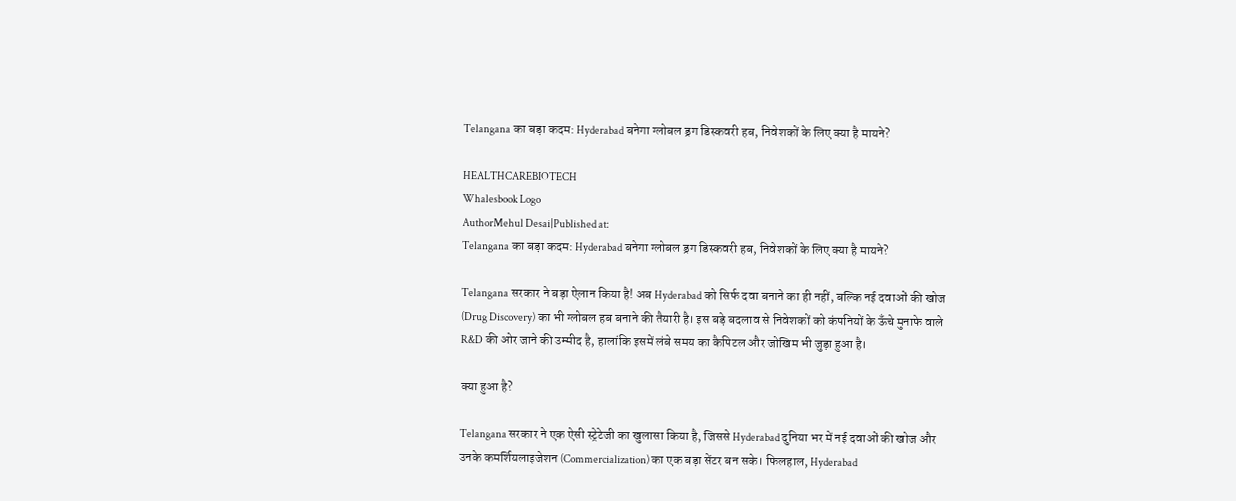Telangana का बड़ा कदम: Hyderabad बनेगा ग्लोबल ड्रग डिस्कवरी हब, निवेशकों के लिए क्या है मायने?

HEALTHCAREBIOTECH
Whalesbook Logo
AuthorMehul Desai|Published at:
Telangana का बड़ा कदम: Hyderabad बनेगा ग्लोबल ड्रग डिस्कवरी हब, निवेशकों के लिए क्या है मायने?

Telangana सरकार ने बड़ा ऐलान किया है! अब Hyderabad को सिर्फ दवा बनाने का ही नहीं, बल्कि नई दवाओं की खोज (Drug Discovery) का भी ग्लोबल हब बनाने की तैयारी है। इस बड़े बदलाव से निवेशकों को कंपनियों के ऊँचे मुनाफे वाले R&D की ओर जाने की उम्मीद है, हालांकि इसमें लंबे समय का कैपिटल और जोखिम भी जुड़ा हुआ है।

क्या हुआ है?

Telangana सरकार ने एक ऐसी स्ट्रेटेजी का खुलासा किया है, जिससे Hyderabad दुनिया भर में नई दवाओं की खोज और उनके कमर्शियलाइजेशन (Commercialization) का एक बड़ा सेंटर बन सके। फिलहाल, Hyderabad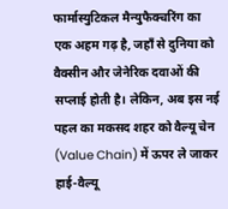फार्मास्युटिकल मैन्युफैक्चरिंग का एक अहम गढ़ है, जहाँ से दुनिया को वैक्सीन और जेनेरिक दवाओं की सप्लाई होती है। लेकिन, अब इस नई पहल का मकसद शहर को वैल्यू चेन (Value Chain) में ऊपर ले जाकर हाई-वैल्यू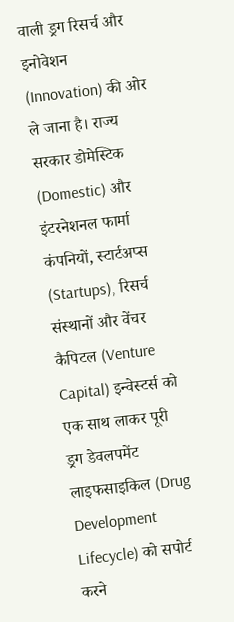वाली ड्रग रिसर्च और इनोवेशन (Innovation) की ओर ले जाना है। राज्य सरकार डोमेस्टिक (Domestic) और इंटरनेशनल फार्मा कंपनियों, स्टार्टअप्स (Startups), रिसर्च संस्थानों और वेंचर कैपिटल (Venture Capital) इन्वेस्टर्स को एक साथ लाकर पूरी ड्रग डेवलपमेंट लाइफसाइकिल (Drug Development Lifecycle) को सपोर्ट करने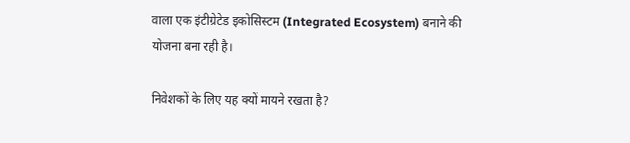वाला एक इंटीग्रेटेड इकोसिस्टम (Integrated Ecosystem) बनाने की योजना बना रही है।

निवेशकों के लिए यह क्यों मायने रखता है?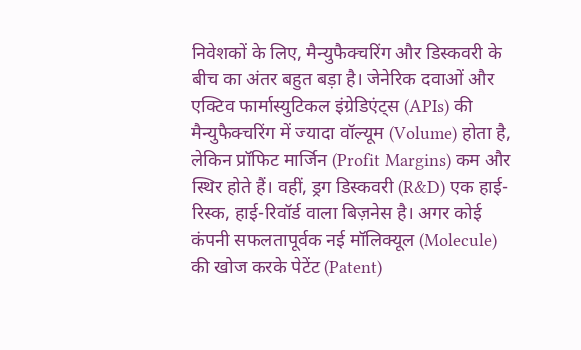निवेशकों के लिए, मैन्युफैक्चरिंग और डिस्कवरी के बीच का अंतर बहुत बड़ा है। जेनेरिक दवाओं और एक्टिव फार्मास्युटिकल इंग्रेडिएंट्स (APIs) की मैन्युफैक्चरिंग में ज्यादा वॉल्यूम (Volume) होता है, लेकिन प्रॉफिट मार्जिन (Profit Margins) कम और स्थिर होते हैं। वहीं, ड्रग डिस्कवरी (R&D) एक हाई-रिस्क, हाई-रिवॉर्ड वाला बिज़नेस है। अगर कोई कंपनी सफलतापूर्वक नई मॉलिक्यूल (Molecule) की खोज करके पेटेंट (Patent)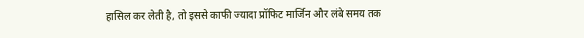हासिल कर लेती है, तो इससे काफी ज्यादा प्रॉफिट मार्जिन और लंबे समय तक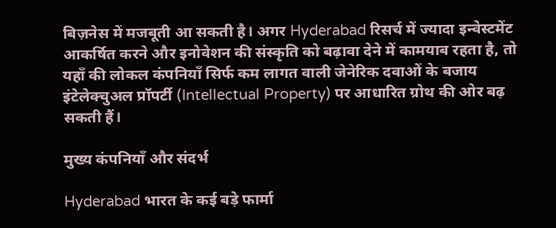बिज़नेस में मजबूती आ सकती है। अगर Hyderabad रिसर्च में ज्यादा इन्वेस्टमेंट आकर्षित करने और इनोवेशन की संस्कृति को बढ़ावा देने में कामयाब रहता है, तो यहाँ की लोकल कंपनियाँ सिर्फ कम लागत वाली जेनेरिक दवाओं के बजाय इंटेलेक्चुअल प्रॉपर्टी (Intellectual Property) पर आधारित ग्रोथ की ओर बढ़ सकती हैं।

मुख्य कंपनियाँ और संदर्भ

Hyderabad भारत के कई बड़े फार्मा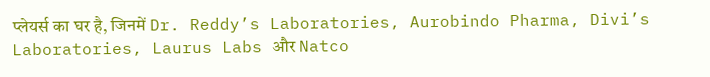प्लेयर्स का घर है, जिनमें Dr. Reddy’s Laboratories, Aurobindo Pharma, Divi’s Laboratories, Laurus Labs और Natco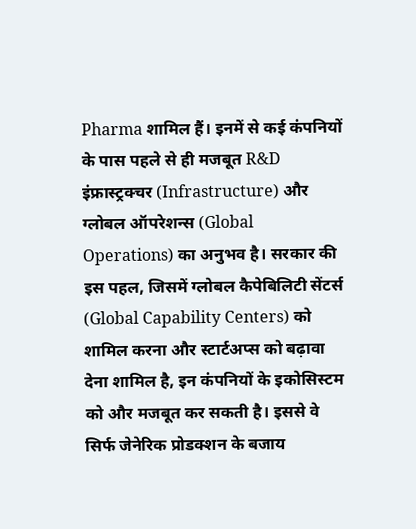Pharma शामिल हैं। इनमें से कई कंपनियों के पास पहले से ही मजबूत R&D इंफ्रास्ट्रक्चर (Infrastructure) और ग्लोबल ऑपरेशन्स (Global Operations) का अनुभव है। सरकार की इस पहल, जिसमें ग्लोबल कैपेबिलिटी सेंटर्स (Global Capability Centers) को शामिल करना और स्टार्टअप्स को बढ़ावा देना शामिल है, इन कंपनियों के इकोसिस्टम को और मजबूत कर सकती है। इससे वे सिर्फ जेनेरिक प्रोडक्शन के बजाय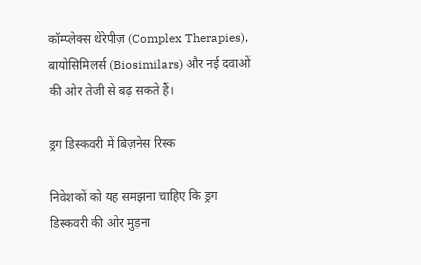कॉम्प्लेक्स थेरेपीज़ (Complex Therapies), बायोसिमिलर्स (Biosimilars) और नई दवाओं की ओर तेजी से बढ़ सकते हैं।

ड्रग डिस्कवरी में बिज़नेस रिस्क

निवेशकों को यह समझना चाहिए कि ड्रग डिस्कवरी की ओर मुड़ना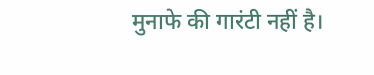मुनाफे की गारंटी नहीं है।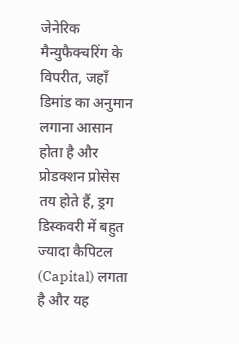जेनेरिक मैन्युफैक्चरिंग के विपरीत, जहाँ डिमांड का अनुमान लगाना आसान होता है और प्रोडक्शन प्रोसेस तय होते हैं, ड्रग डिस्कवरी में बहुत ज्यादा कैपिटल (Capital) लगता है और यह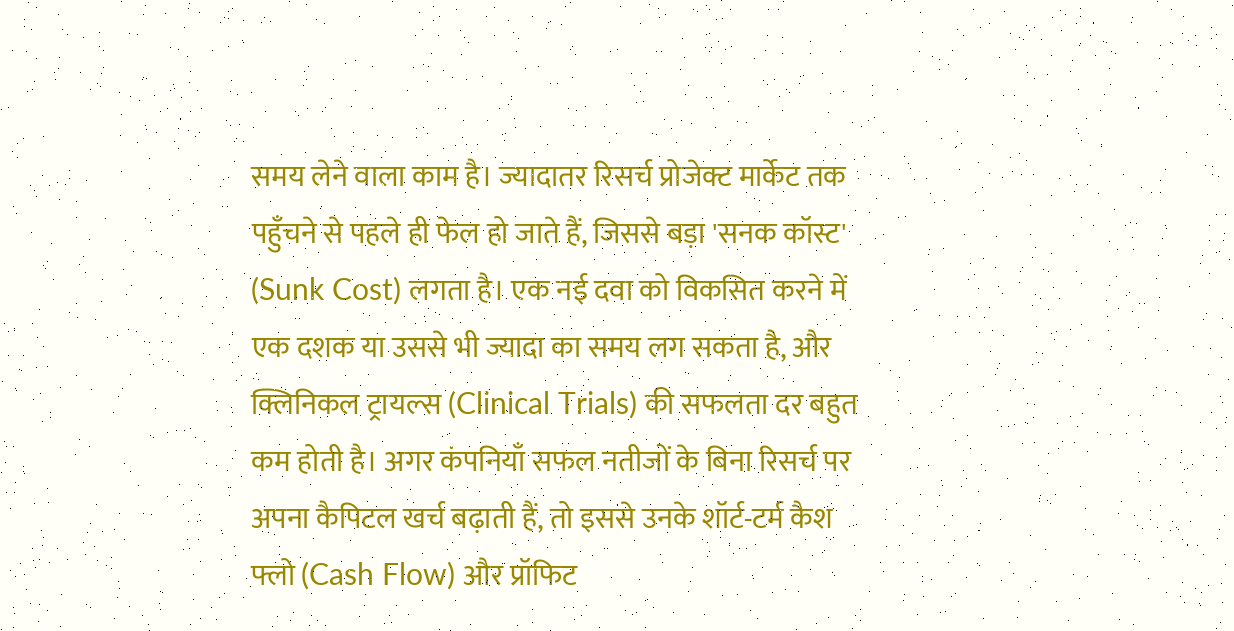समय लेने वाला काम है। ज्यादातर रिसर्च प्रोजेक्ट मार्केट तक पहुँचने से पहले ही फेल हो जाते हैं, जिससे बड़ा 'सनक कॉस्ट' (Sunk Cost) लगता है। एक नई दवा को विकसित करने में एक दशक या उससे भी ज्यादा का समय लग सकता है, और क्लिनिकल ट्रायल्स (Clinical Trials) की सफलता दर बहुत कम होती है। अगर कंपनियाँ सफल नतीजों के बिना रिसर्च पर अपना कैपिटल खर्च बढ़ाती हैं, तो इससे उनके शॉर्ट-टर्म कैश फ्लो (Cash Flow) और प्रॉफिट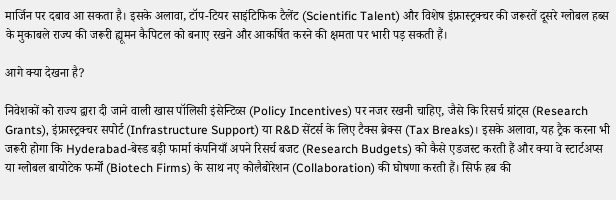मार्जिन पर दबाव आ सकता है। इसके अलावा, टॉप-टियर साइंटिफिक टैलेंट (Scientific Talent) और विशेष इंफ्रास्ट्रक्चर की जरूरतें दूसरे ग्लोबल हब्स के मुकाबले राज्य की जरूरी ह्यूमन कैपिटल को बनाए रखने और आकर्षित करने की क्षमता पर भारी पड़ सकती हैं।

आगे क्या देखना है?

निवेशकों को राज्य द्वारा दी जाने वाली खास पॉलिसी इंसेन्टिव्स (Policy Incentives) पर नजर रखनी चाहिए, जैसे कि रिसर्च ग्रांट्स (Research Grants), इंफ्रास्ट्रक्चर सपोर्ट (Infrastructure Support) या R&D सेंटर्स के लिए टैक्स ब्रेक्स (Tax Breaks)। इसके अलावा, यह ट्रैक करना भी जरूरी होगा कि Hyderabad-बेस्ड बड़ी फार्मा कंपनियाँ अपने रिसर्च बजट (Research Budgets) को कैसे एडजस्ट करती हैं और क्या वे स्टार्टअप्स या ग्लोबल बायोटेक फर्मों (Biotech Firms) के साथ नए कोलैबोरेशन (Collaboration) की घोषणा करती हैं। सिर्फ हब की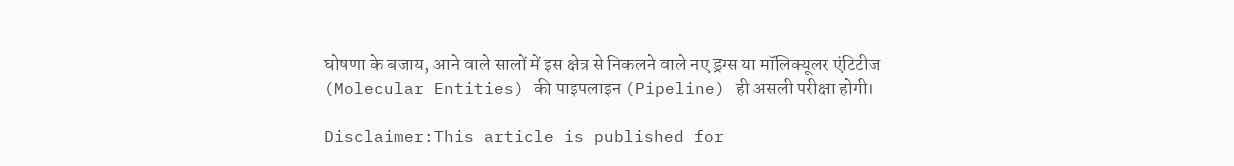घोषणा के बजाय, आने वाले सालों में इस क्षेत्र से निकलने वाले नए ड्रग्स या मॉलिक्यूलर एंटिटीज (Molecular Entities) की पाइपलाइन (Pipeline) ही असली परीक्षा होगी।

Disclaimer:This article is published for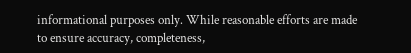informational purposes only. While reasonable efforts are made to ensure accuracy, completeness,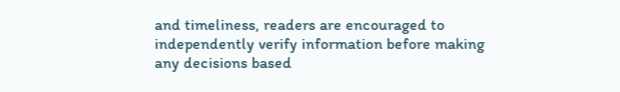and timeliness, readers are encouraged to independently verify information before making any decisions based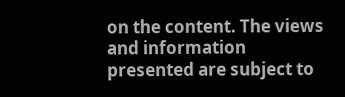on the content. The views and information presented are subject to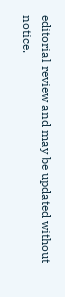editorial review and may be updated without notice.